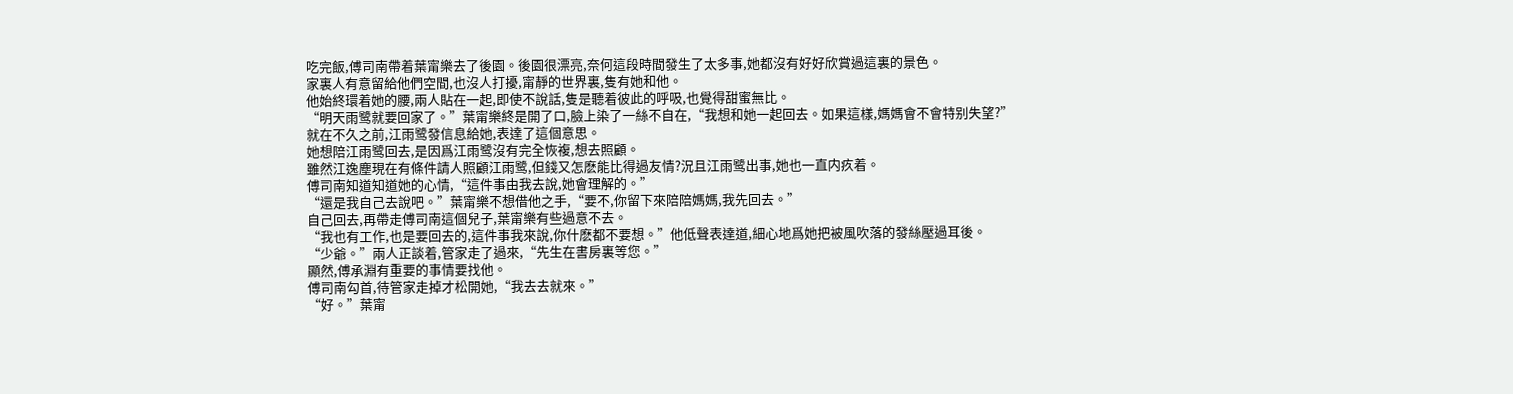吃完飯,傅司南帶着葉甯樂去了後園。後園很漂亮,奈何這段時間發生了太多事,她都沒有好好欣賞過這裏的景色。
家裏人有意留給他們空間,也沒人打擾,甯靜的世界裏,隻有她和他。
他始終環着她的腰,兩人貼在一起,即使不說話,隻是聽着彼此的呼吸,也覺得甜蜜無比。
“明天雨鹭就要回家了。”葉甯樂終是開了口,臉上染了一絲不自在,“我想和她一起回去。如果這樣,媽媽會不會特别失望?”
就在不久之前,江雨鹭發信息給她,表達了這個意思。
她想陪江雨鹭回去,是因爲江雨鹭沒有完全恢複,想去照顧。
雖然江逸塵現在有條件請人照顧江雨鹭,但錢又怎麽能比得過友情?況且江雨鹭出事,她也一直内疚着。
傅司南知道知道她的心情,“這件事由我去說,她會理解的。”
“還是我自己去說吧。”葉甯樂不想借他之手,“要不,你留下來陪陪媽媽,我先回去。”
自己回去,再帶走傅司南這個兒子,葉甯樂有些過意不去。
“我也有工作,也是要回去的,這件事我來說,你什麽都不要想。”他低聲表達道,細心地爲她把被風吹落的發絲壓過耳後。
“少爺。”兩人正談着,管家走了過來,“先生在書房裏等您。”
顯然,傅承淵有重要的事情要找他。
傅司南勾首,待管家走掉才松開她,“我去去就來。”
“好。”葉甯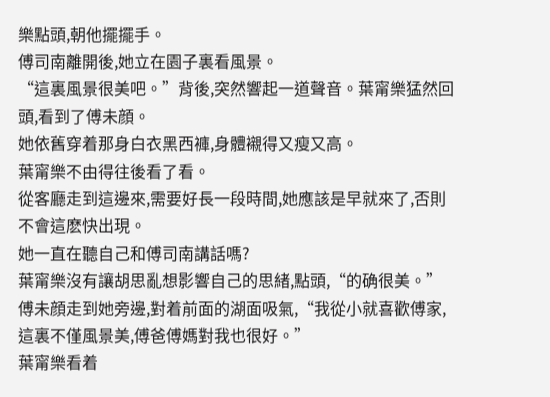樂點頭,朝他擺擺手。
傅司南離開後,她立在園子裏看風景。
“這裏風景很美吧。”背後,突然響起一道聲音。葉甯樂猛然回頭,看到了傅未顔。
她依舊穿着那身白衣黑西褲,身體襯得又瘦又高。
葉甯樂不由得往後看了看。
從客廳走到這邊來,需要好長一段時間,她應該是早就來了,否則不會這麽快出現。
她一直在聽自己和傅司南講話嗎?
葉甯樂沒有讓胡思亂想影響自己的思緒,點頭,“的确很美。”
傅未顔走到她旁邊,對着前面的湖面吸氣,“我從小就喜歡傅家,這裏不僅風景美,傅爸傅媽對我也很好。”
葉甯樂看着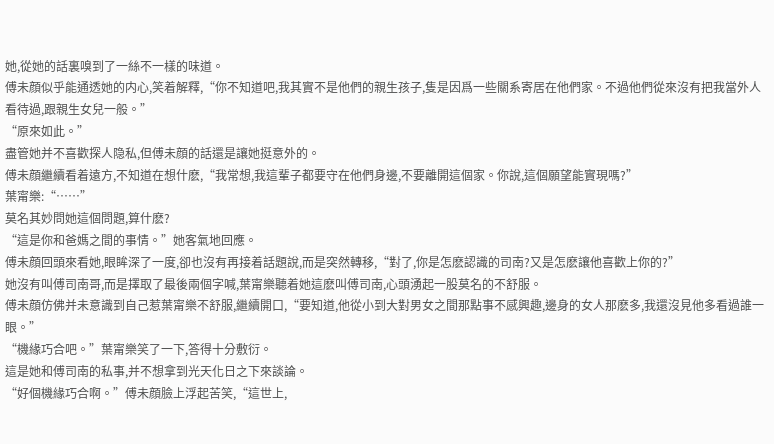她,從她的話裏嗅到了一絲不一樣的味道。
傅未顔似乎能通透她的内心,笑着解釋,“你不知道吧,我其實不是他們的親生孩子,隻是因爲一些關系寄居在他們家。不過他們從來沒有把我當外人看待過,跟親生女兒一般。”
“原來如此。”
盡管她并不喜歡探人隐私,但傅未顔的話還是讓她挺意外的。
傅未顔繼續看着遠方,不知道在想什麽,“我常想,我這輩子都要守在他們身邊,不要離開這個家。你說,這個願望能實現嗎?”
葉甯樂:“……”
莫名其妙問她這個問題,算什麽?
“這是你和爸媽之間的事情。”她客氣地回應。
傅未顔回頭來看她,眼眸深了一度,卻也沒有再接着話題說,而是突然轉移,“對了,你是怎麽認識的司南?又是怎麽讓他喜歡上你的?”
她沒有叫傅司南哥,而是擇取了最後兩個字喊,葉甯樂聽着她這麽叫傅司南,心頭湧起一股莫名的不舒服。
傅未顔仿佛并未意識到自己惹葉甯樂不舒服,繼續開口,“要知道,他從小到大對男女之間那點事不感興趣,邊身的女人那麽多,我還沒見他多看過誰一眼。”
“機緣巧合吧。”葉甯樂笑了一下,答得十分敷衍。
這是她和傅司南的私事,并不想拿到光天化日之下來談論。
“好個機緣巧合啊。”傅未顔臉上浮起苦笑,“這世上,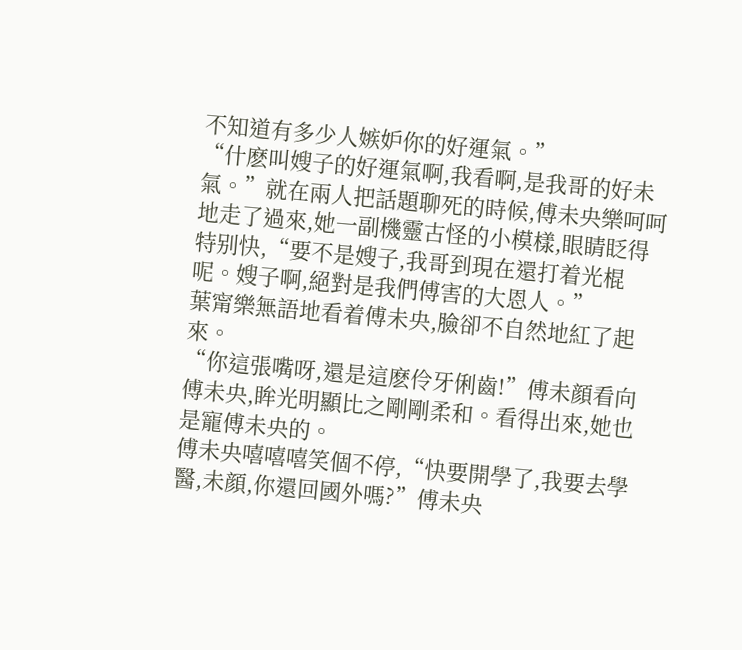不知道有多少人嫉妒你的好運氣。”
“什麽叫嫂子的好運氣啊,我看啊,是我哥的好未氣。”就在兩人把話題聊死的時候,傅未央樂呵呵地走了過來,她一副機靈古怪的小模樣,眼睛眨得特别快,“要不是嫂子,我哥到現在還打着光棍呢。嫂子啊,絕對是我們傅害的大恩人。”
葉甯樂無語地看着傅未央,臉卻不自然地紅了起來。
“你這張嘴呀,還是這麽伶牙俐齒!”傅未顔看向傅未央,眸光明顯比之剛剛柔和。看得出來,她也是寵傅未央的。
傅未央嘻嘻嘻笑個不停,“快要開學了,我要去學醫,未顔,你還回國外嗎?”傅未央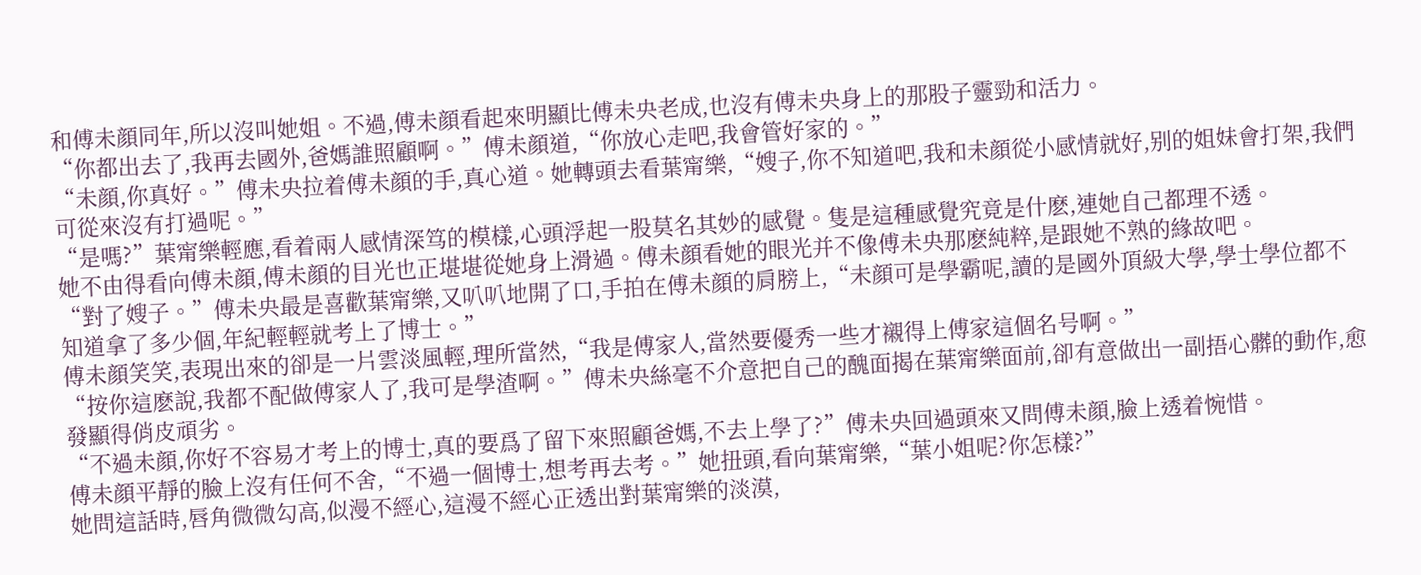和傅未顔同年,所以沒叫她姐。不過,傅未顔看起來明顯比傅未央老成,也沒有傅未央身上的那股子靈勁和活力。
“你都出去了,我再去國外,爸媽誰照顧啊。”傅未顔道,“你放心走吧,我會管好家的。”
“未顔,你真好。”傅未央拉着傅未顔的手,真心道。她轉頭去看葉甯樂,“嫂子,你不知道吧,我和未顔從小感情就好,别的姐妹會打架,我們可從來沒有打過呢。”
“是嗎?”葉甯樂輕應,看着兩人感情深笃的模樣,心頭浮起一股莫名其妙的感覺。隻是這種感覺究竟是什麽,連她自己都理不透。
她不由得看向傅未顔,傅未顔的目光也正堪堪從她身上滑過。傅未顔看她的眼光并不像傅未央那麽純粹,是跟她不熟的緣故吧。
“對了嫂子。”傅未央最是喜歡葉甯樂,又叭叭地開了口,手拍在傅未顔的肩膀上,“未顔可是學霸呢,讀的是國外頂級大學,學士學位都不知道拿了多少個,年紀輕輕就考上了博士。”
傅未顔笑笑,表現出來的卻是一片雲淡風輕,理所當然,“我是傅家人,當然要優秀一些才襯得上傅家這個名号啊。”
“按你這麽說,我都不配做傅家人了,我可是學渣啊。”傅未央絲毫不介意把自己的醜面揭在葉甯樂面前,卻有意做出一副捂心髒的動作,愈發顯得俏皮頑劣。
“不過未顔,你好不容易才考上的博士,真的要爲了留下來照顧爸媽,不去上學了?”傅未央回過頭來又問傅未顔,臉上透着惋惜。
傅未顔平靜的臉上沒有任何不舍,“不過一個博士,想考再去考。”她扭頭,看向葉甯樂,“葉小姐呢?你怎樣?”
她問這話時,唇角微微勾高,似漫不經心,這漫不經心正透出對葉甯樂的淡漠,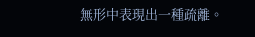無形中表現出一種疏離。